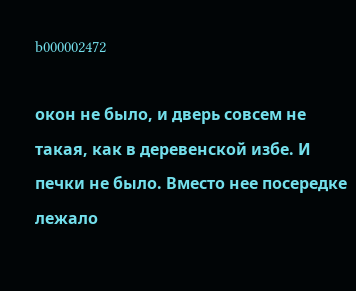b000002472

окон не было, и дверь совсем не такая, как в деревенской избе. И печки не было. Вместо нее посередке лежало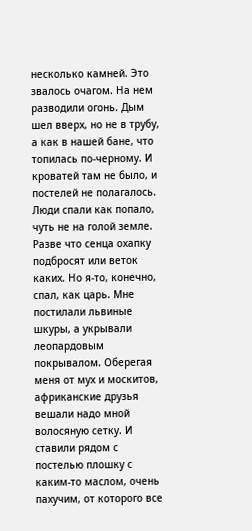несколько камней. Это звалось очагом. На нем разводили огонь. Дым шел вверх, но не в трубу, а как в нашей бане, что топилась по-черному. И кроватей там не было, и постелей не полагалось. Люди спали как попало, чуть не на голой земле. Разве что сенца охапку подбросят или веток каких. Но я-то, конечно, спал, как царь. Мне постилали львиные шкуры, а укрывали леопардовым покрывалом. Оберегая меня от мух и москитов, африканские друзья вешали надо мной волосяную сетку. И ставили рядом с постелью плошку с каким-то маслом, очень пахучим, от которого все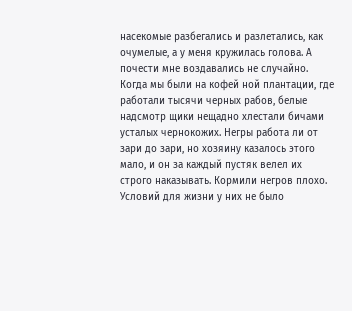насекомые разбегались и разлетались, как очумелые, а у меня кружилась голова. А почести мне воздавались не случайно. Когда мы были на кофей ной плантации, где работали тысячи черных рабов, белые надсмотр щики нещадно хлестали бичами усталых чернокожих. Негры работа ли от зари до зари, но хозяину казалось этого мало, и он за каждый пустяк велел их строго наказывать. Кормили негров плохо. Условий для жизни у них не было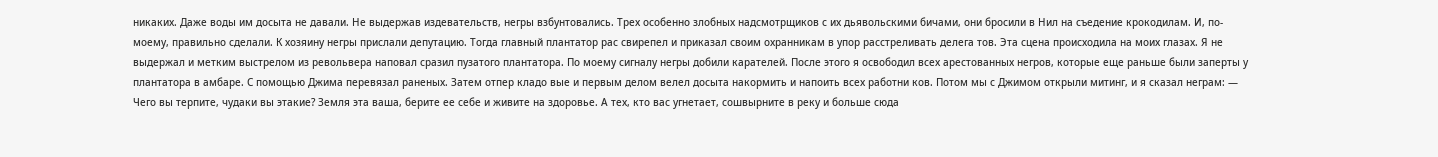никаких. Даже воды им досыта не давали. Не выдержав издевательств, негры взбунтовались. Трех особенно злобных надсмотрщиков с их дьявольскими бичами, они бросили в Нил на съедение крокодилам. И, по-моему, правильно сделали. К хозяину негры прислали депутацию. Тогда главный плантатор рас свирепел и приказал своим охранникам в упор расстреливать делега тов. Эта сцена происходила на моих глазах. Я не выдержал и метким выстрелом из револьвера наповал сразил пузатого плантатора. По моему сигналу негры добили карателей. После этого я освободил всех арестованных негров, которые еще раньше были заперты у плантатора в амбаре. С помощью Джима перевязал раненых. Затем отпер кладо вые и первым делом велел досыта накормить и напоить всех работни ков. Потом мы с Джимом открыли митинг, и я сказал неграм: — Чего вы терпите, чудаки вы этакие? Земля эта ваша, берите ее себе и живите на здоровье. А тех, кто вас угнетает, сошвырните в реку и больше сюда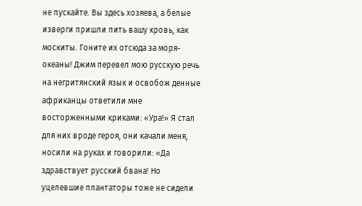не пускайте. Вы здесь хозяева, а белые изверги пришли пить вашу кровь, как москиты. Гоните их отсюда за моря- океаны! Джим перевел мою русскую речь на негритянский язык и освобож денные африканцы ответили мне восторженными криками: «Ура!» Я стал для них вроде героя, они качали меня, носили на руках и говорили: «Да здравствует русский бвана! Но уцелевшие плантаторы тоже не сидели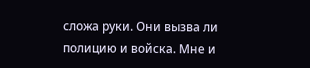сложа руки. Они вызва ли полицию и войска. Мне и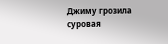Джиму грозила суровая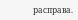расправа.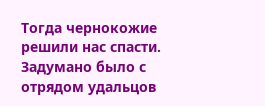Тогда чернокожие решили нас спасти. Задумано было с отрядом удальцов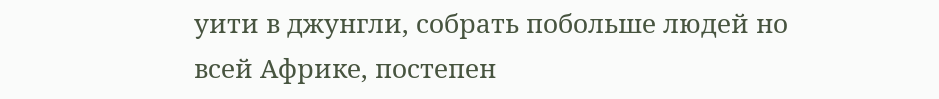уити в джунгли, собрать побольше людей но всей Африке, постепен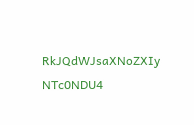RkJQdWJsaXNoZXIy NTc0NDU4